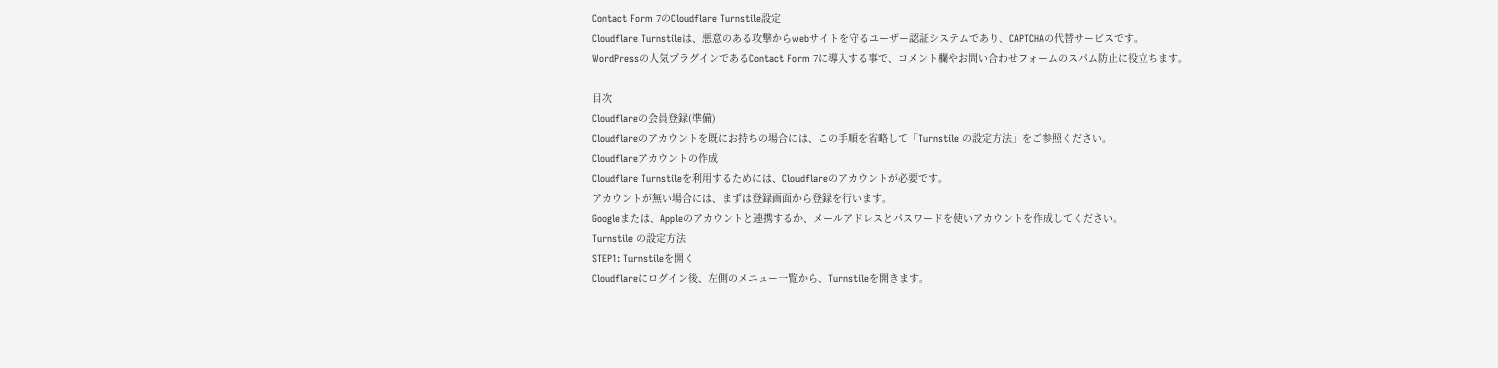Contact Form 7のCloudflare Turnstile設定
Cloudflare Turnstileは、悪意のある攻撃からwebサイトを守るユーザー認証システムであり、CAPTCHAの代替サービスです。
WordPressの人気プラグインであるContact Form 7に導入する事で、コメント欄やお問い合わせフォームのスパム防止に役立ちます。

目次
Cloudflareの会員登録(準備)
Cloudflareのアカウントを既にお持ちの場合には、この手順を省略して「Turnstile の設定方法」をご参照ください。
Cloudflareアカウントの作成
Cloudflare Turnstileを利用するためには、Cloudflareのアカウントが必要です。
アカウントが無い場合には、まずは登録画面から登録を行います。
Googleまたは、Appleのアカウントと連携するか、メールアドレスとパスワードを使いアカウントを作成してください。
Turnstile の設定方法
STEP1: Turnstileを開く
Cloudflareにログイン後、左側のメニュー一覧から、Turnstileを開きます。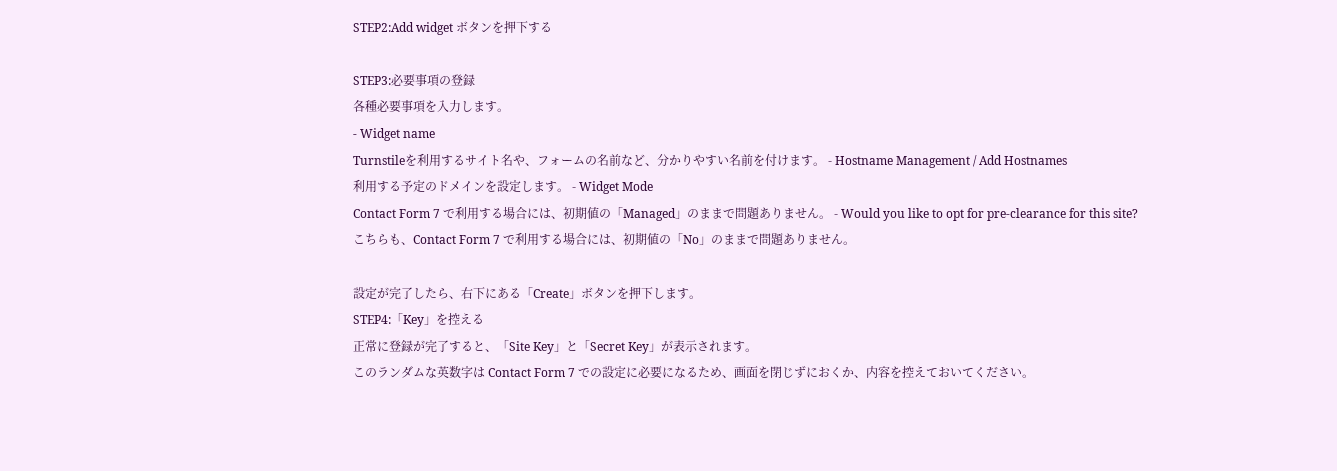STEP2:Add widget ボタンを押下する

STEP3:必要事項の登録
各種必要事項を入力します。
- Widget name
Turnstileを利用するサイト名や、フォームの名前など、分かりやすい名前を付けます。 - Hostname Management / Add Hostnames
利用する予定のドメインを設定します。 - Widget Mode
Contact Form 7 で利用する場合には、初期値の「Managed」のままで問題ありません。 - Would you like to opt for pre-clearance for this site?
こちらも、Contact Form 7 で利用する場合には、初期値の「No」のままで問題ありません。

設定が完了したら、右下にある「Create」ボタンを押下します。
STEP4:「Key」を控える
正常に登録が完了すると、「Site Key」と「Secret Key」が表示されます。
このランダムな英数字は Contact Form 7 での設定に必要になるため、画面を閉じずにおくか、内容を控えておいてください。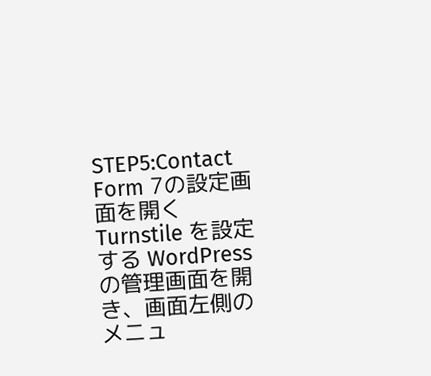STEP5:Contact Form 7の設定画面を開く
Turnstile を設定する WordPress の管理画面を開き、画面左側のメニュ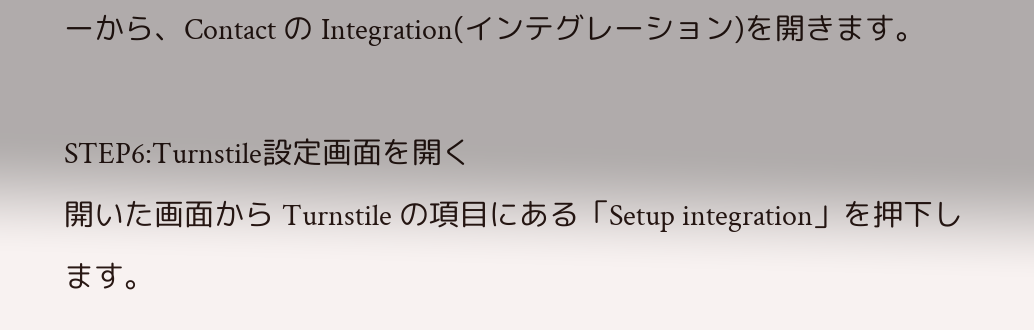ーから、Contact の Integration(インテグレーション)を開きます。

STEP6:Turnstile設定画面を開く
開いた画面から Turnstile の項目にある「Setup integration」を押下します。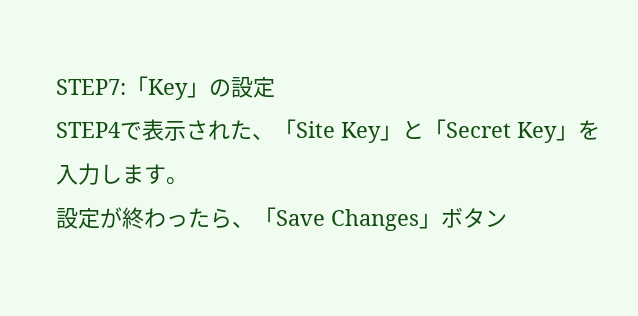STEP7:「Key」の設定
STEP4で表示された、「Site Key」と「Secret Key」を入力します。
設定が終わったら、「Save Changes」ボタン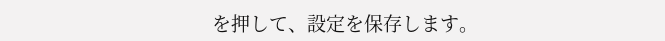を押して、設定を保存します。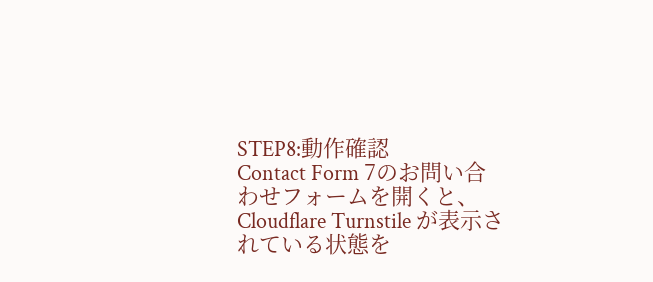STEP8:動作確認
Contact Form 7のお問い合わせフォームを開くと、Cloudflare Turnstile が表示されている状態を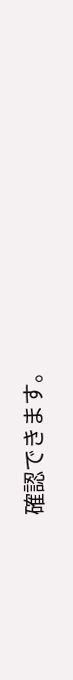確認できます。